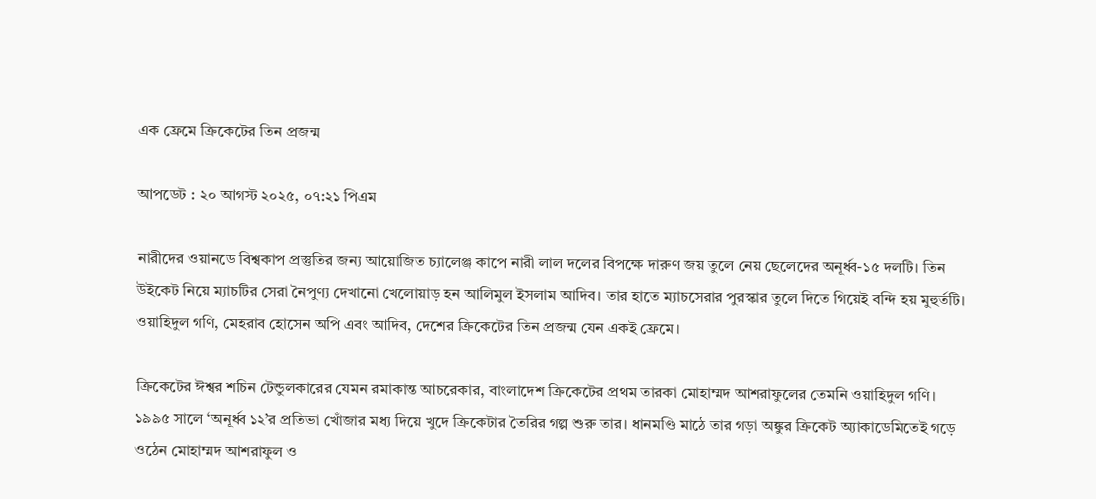এক ফ্রেমে ক্রিকেটের তিন প্রজন্ম

আপডেট : ২০ আগস্ট ২০২৫, ০৭:২১ পিএম

নারীদের ওয়ানডে বিশ্বকাপ প্রস্তুতির জন্য আয়োজিত চ্যালেঞ্জ কাপে নারী লাল দলের বিপক্ষে দারুণ জয় তুলে নেয় ছেলেদের অনূর্ধ্ব-১৫ দলটি। তিন উইকেট নিয়ে ম্যাচটির সেরা নৈপুণ্য দেখানো খেলোয়াড় হন আলিমুল ইসলাম আদিব। তার হাতে ম্যাচসেরার পুরস্কার তুলে দিতে গিয়েই বন্দি হয় মুহুর্তটি। ওয়াহিদুল গণি, মেহরাব হোসেন অপি এবং আদিব, দেশের ক্রিকেটের তিন প্রজন্ম যেন একই ফ্রেমে।

ক্রিকেটের ঈশ্বর শচিন টেন্ডুলকারের যেমন রমাকান্ত আচরেকার, বাংলাদেশ ক্রিকেটের প্রথম তারকা মোহাম্মদ আশরাফুলের তেমনি ওয়াহিদুল গণি। ১৯৯৫ সালে ‘অনূর্ধ্ব ১২’র প্রতিভা খোঁজার মধ্য দিয়ে খুদে ক্রিকেটার তৈরির গল্প শুরু তার। ধানমণ্ডি মাঠে তার গড়া অঙ্কুর ক্রিকেট অ্যাকাডেমিতেই গড়ে ওঠেন মোহাম্মদ আশরাফুল ও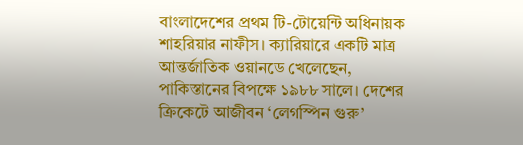বাংলাদেশের প্রথম টি-টোয়েন্টি অধিনায়ক শাহরিয়ার নাফীস। ক্যারিয়ারে একটি মাত্র আন্তর্জাতিক ওয়ানডে খেলেছেন, পাকিস্তানের বিপক্ষে ১৯৮৮ সালে। দেশের ক্রিকেটে আজীবন ‘লেগস্পিন গুরু’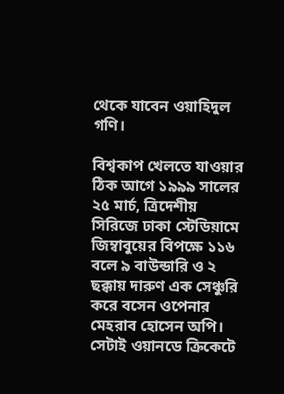থেকে যাবেন ওয়াহিদুল গণি।

বিশ্বকাপ খেলতে যাওয়ার ঠিক আগে ১৯৯৯ সালের ২৫ মার্চ, ত্রিদেশীয় সিরিজে ঢাকা স্টেডিয়ামে জিম্বাবুয়ের বিপক্ষে ১১৬ বলে ৯ বাউন্ডারি ও ২ ছক্কায় দারুণ এক সেঞ্চুরি করে বসেন ওপেনার মেহরাব হোসেন অপি। সেটাই ওয়ানডে ক্রিকেটে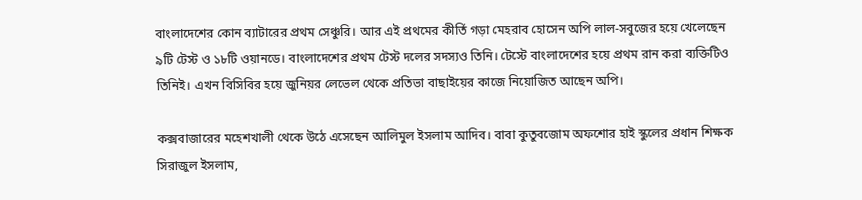বাংলাদেশের কোন ব্যাটারের প্রথম সেঞ্চুরি। আর এই প্রথমের কীর্তি গড়া মেহরাব হোসেন অপি লাল-সবুজের হয়ে খেলেছেন ৯টি টেস্ট ও ১৮টি ওয়ানডে। বাংলাদেশের প্রথম টেস্ট দলের সদস্যও তিনি। টেস্টে বাংলাদেশের হয়ে প্রথম রান করা ব্যক্তিটিও তিনিই। এখন বিসিবির হয়ে জুনিয়র লেভেল থেকে প্রতিভা বাছাইয়ের কাজে নিয়োজিত আছেন অপি।

কক্সবাজারের মহেশখালী থেকে উঠে এসেছেন আলিমুল ইসলাম আদিব। বাবা কুতুবজোম অফশোর হাই স্কুলের প্রধান শিক্ষক সিরাজুল ইসলাম,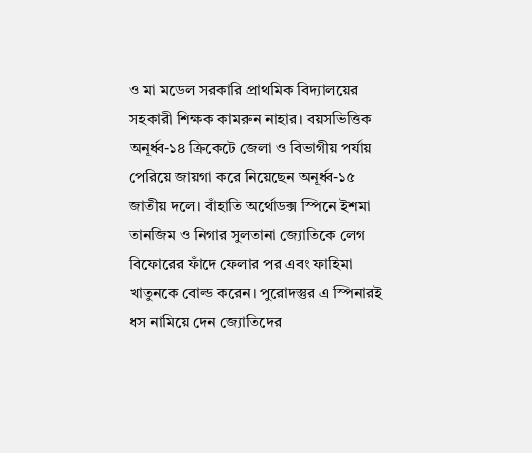ও মা মডেল সরকারি প্রাথমিক বিদ্যালয়ের সহকারী শিক্ষক কামরুন নাহার। বয়সভিত্তিক অনূর্ধ্ব-১৪ ক্রিকেটে জেলা ও বিভাগীয় পর্যায় পেরিয়ে জায়গা করে নিয়েছেন অনূর্ধ্ব-১৫ জাতীয় দলে। বাঁহাতি অর্থোডক্স স্পিনে ইশমা তানজিম ও নিগার সুলতানা জ্যোতিকে লেগ বিফোরের ফাঁদে ফেলার পর এবং ফাহিমা খাতুনকে বোল্ড করেন। পুরোদস্তুর এ স্পিনারই ধস নামিয়ে দেন জ্যোতিদের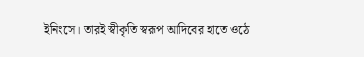ইনিংসে। তারই স্বীকৃতি স্বরূপ আদিবের হাতে ওঠে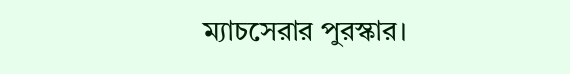ম্যাচসেরার পুরস্কার।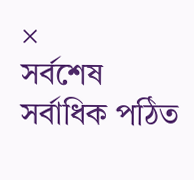×
সর্বশেষ সর্বাধিক পঠিত